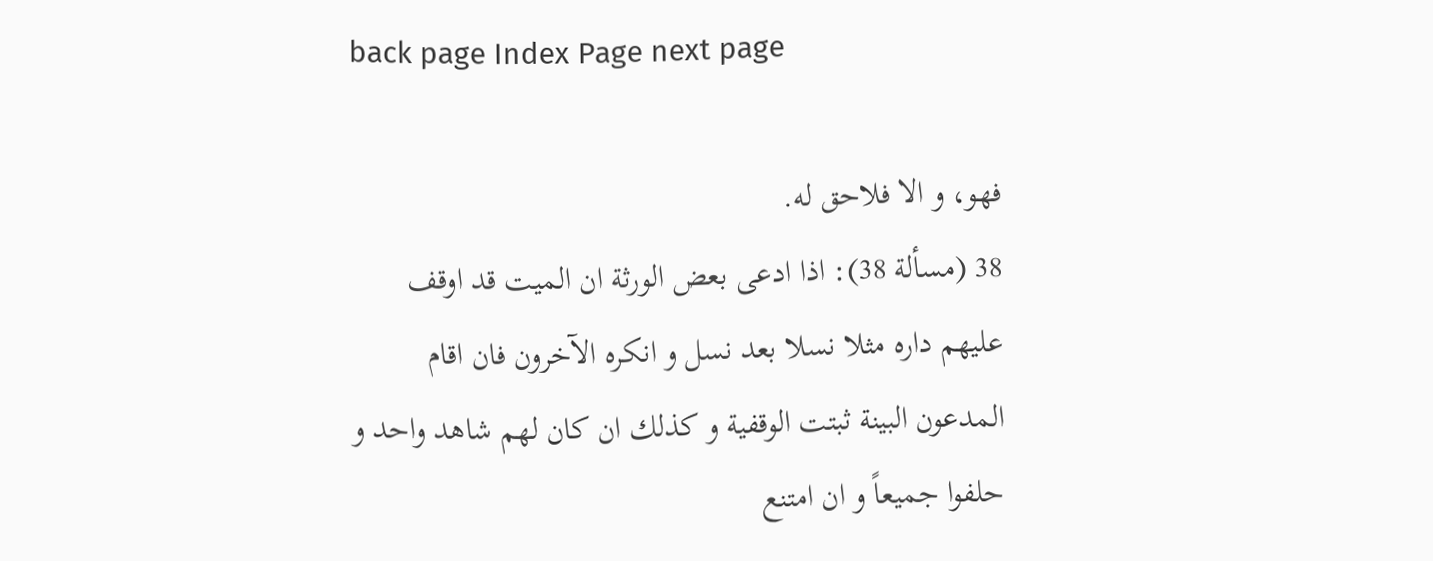back page Index Page next page

فهو، و الا فلاحق له.
38 (مسألة 38): اذا ادعى بعض الورثة ان الميت قد اوقف
عليهم داره مثلا نسلا بعد نسل و انكره الآخرون فان اقام
المدعون البينة ثبتت الوقفية و كذلك ان كان لهم شاهد واحد و
حلفوا جميعاً و ان امتنع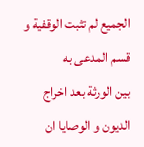الجميع لم تثبت الوقفية و قسم المدعى به
بين الورثة بعد اخراج الديون و الوصايا ان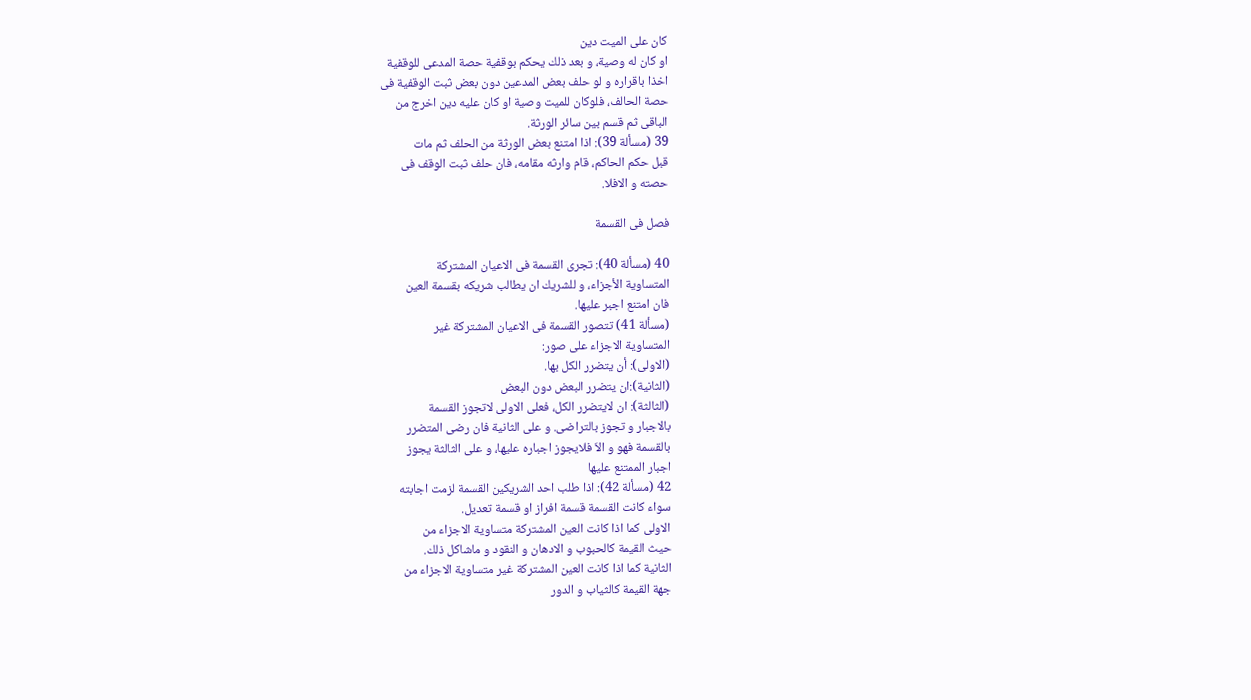كان على الميت دين
او كان له وصية، و بعد ذلك يحكم بوقفية حصة المدعى للوقفية
اخذا باقراره و لو حلف بعض المدعين دون بعض ثبت الوقفية فى
حصة الحالف، فلوكان للميت وصية او كان عليه دين اخرج من
الباقى ثم قسم بين سائر الورثة.
39 (مسألة 39): اذا امتنع بعض الورثة من الحلف ثم مات
قبل حكم الحاكم، قام وارثه مقامه، فان حلف ثبت الوقف فى
حصته و الافلا.

فصل فى القسمة

40 (مسألة 40): تجرى القسمة فى الاعيان المشتركة
المتساوية الأجزاء، و للشريك ان يطالب شريكه بقسمة العين
فان امتنع اجبر عليها.
(مسألة 41) تتصور القسمة فى الاعيان المشتركة غير
المتساوية الاجزاء على صور:
(الاولى): أن يتضرر الكل بها.
(الثانية):ان يتضرر البعض دون البعض
(الثالثة): ان لايتضرر الكل، فعلى الاولى لاتجوز القسمة
بالاجبار و تجوز بالتراضى. و على الثانية فان رضى المتضرر
بالقسمة فهو و الاّ فلايجوز اجباره عليها، و على الثالثة يجوز
اجبار الممتنع عليها
42 (مسألة 42): اذا طلب احد الشريكين القسمة لزمت اجابته
سواء كانت القسمة قسمة افراز او قسمة تعديل.
الاولى كما اذا كانت العين المشتركة متساوية الاجزاء من
حيث القيمة كالحبوب و الادهان و النقود و ماشاكل ذلك.
الثانية كما اذا كانت العين المشتركة غير متساوية الاجزاء من
جهة القيمة كالثياب و الدور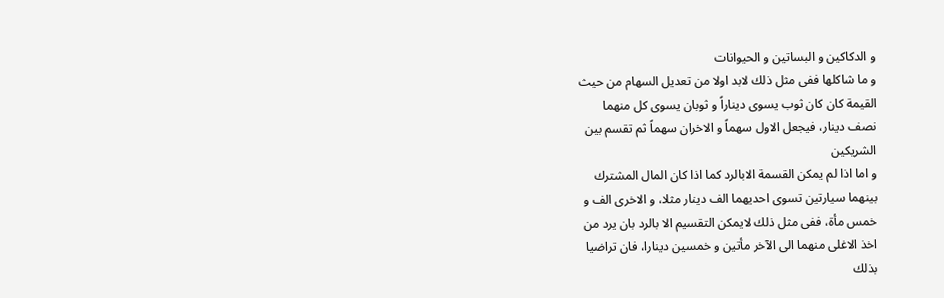و الدكاكين و البساتين و الحيوانات
و ما شاكلها ففى مثل ذلك لابد اولا من تعديل السهام من حيث
القيمة كان كان ثوب يسوى ديناراً و ثوبان يسوى كل منهما
نصف دينار، فيجعل الاول سهماً و الاخران سهماً ثم تقسم بين
الشريكين
و اما اذا لم يمكن القسمة الابالرد كما اذا كان المال المشترك
بينهما سيارتين تسوى احديهما الف دينار مثلا، و الاخرى الف و
خمس مأة، ففى مثل ذلك لايمكن التقسيم الا بالرد بان يرد من
اخذ الاغلى منهما الى الآخر مأتين و خمسين دينارا، فان تراضيا
بذلك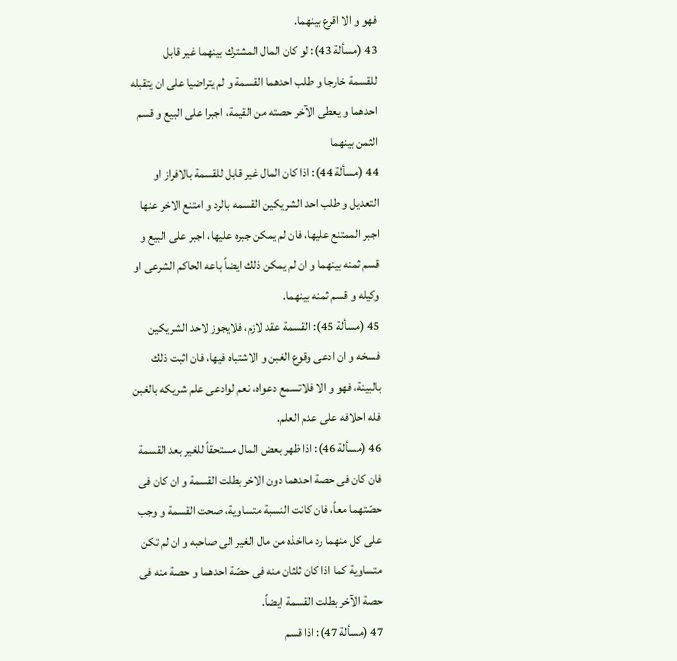فهو و الا اقرع بينهما.
43 (مسألة 43): لو كان المال المشترك بينهما غير قابل
للقسمة خارجا و طلب احدهما القسمة و لم يتراضيا على ان يتقبله
احدهما و يعطى الآخر حصته من القيمة، اجبرا على البيع و قسم
الثمن بينهما
44 (مسألة 44): اذا كان المال غير قابل للقسمة بالافراز او
التعديل و طلب احد الشريكين القسمه بالرد و امتنع الاخر عنها
اجبر الممتنع عليها، فان لم يمكن جبره عليها، اجبر على البيع و
قسم ثمنه بينهما و ان لم يمكن ذلك ايضاً باعه الحاكم الشرعى او
وكيله و قسم ثمنه بينهما.
45 (مسألة 45): القسمة عقد لازم، فلايجوز لاحد الشريكين
فسخه و ان ادعى وقوع الغبن و الاشتباه فيها، فان اثبت ذلك
بالبينة، فهو و الا فلاتسمع دعواه، نعم لوادعى علم شريكه بالغبن
فله احلافه على عدم العلم.
46 (مسألة 46): اذا ظهر بعض المال مستحقاً للغير بعد القسمة
فان كان فى حصة احدهما دون الاخر بطلت القسمة و ان كان فى
حصّتهما معاً، فان كانت النسبة متساوية، صحت القسمة و وجب
على كل منهما رد مااخذه من مال الغير الى صاحبه و ان لم تكن
متساوية كما اذا كان ثلثان منه فى حصّة احدهما و حصة منه فى
حصة الآخر بطلت القسمة ايضاً.
47 (مسألة 47): اذا قسم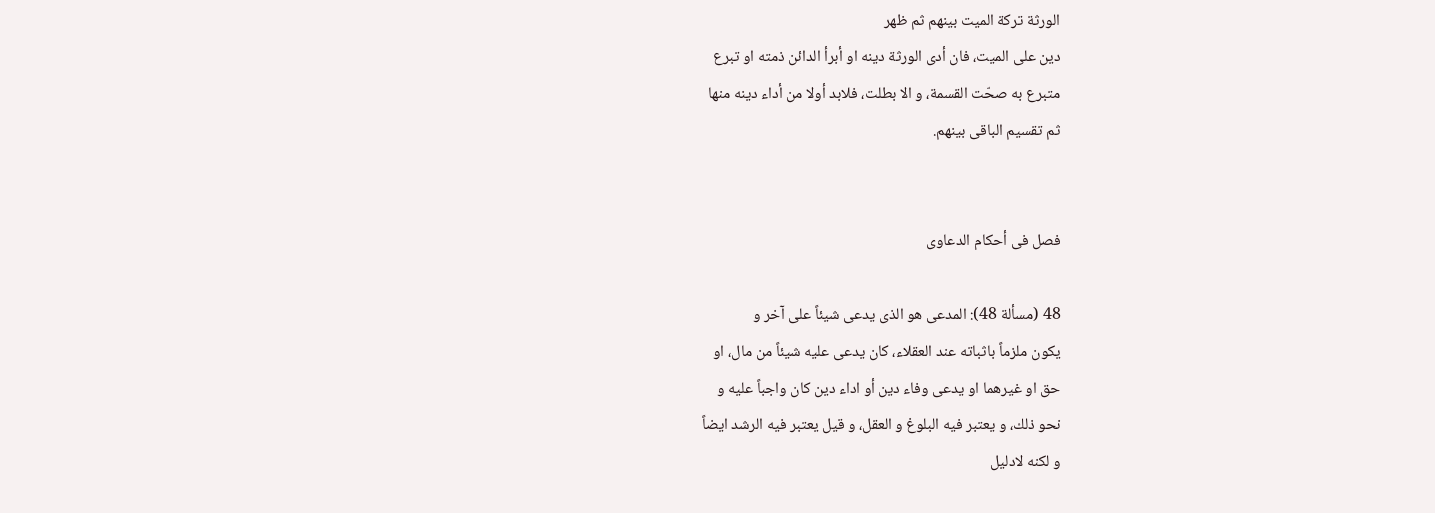الورثة تركة الميت بينهم ثم ظهر
دين على الميت، فان أدى الورثة دينه او أبرأ الدائن ذمته او تبرع
متبرع به صحّت القسمة، و الا بطلت، فلابد أولا من أداء دينه منها
ثم تقسيم الباقى بينهم.


فصل فى أحكام الدعاوى

48 (مسألة 48): المدعى هو الذى يدعى شيئاً على آخر و
يكون ملزماً باثباته عند العقلاء، كان يدعى عليه شيئاً من مال، او
حق او غيرهما او يدعى وفاء دين أو اداء دين كان واجباً عليه و
نحو ذلك، و يعتبر فيه البلوغ و العقل، و قيل يعتبر فيه الرشد ايضاً
و لكنه لادليل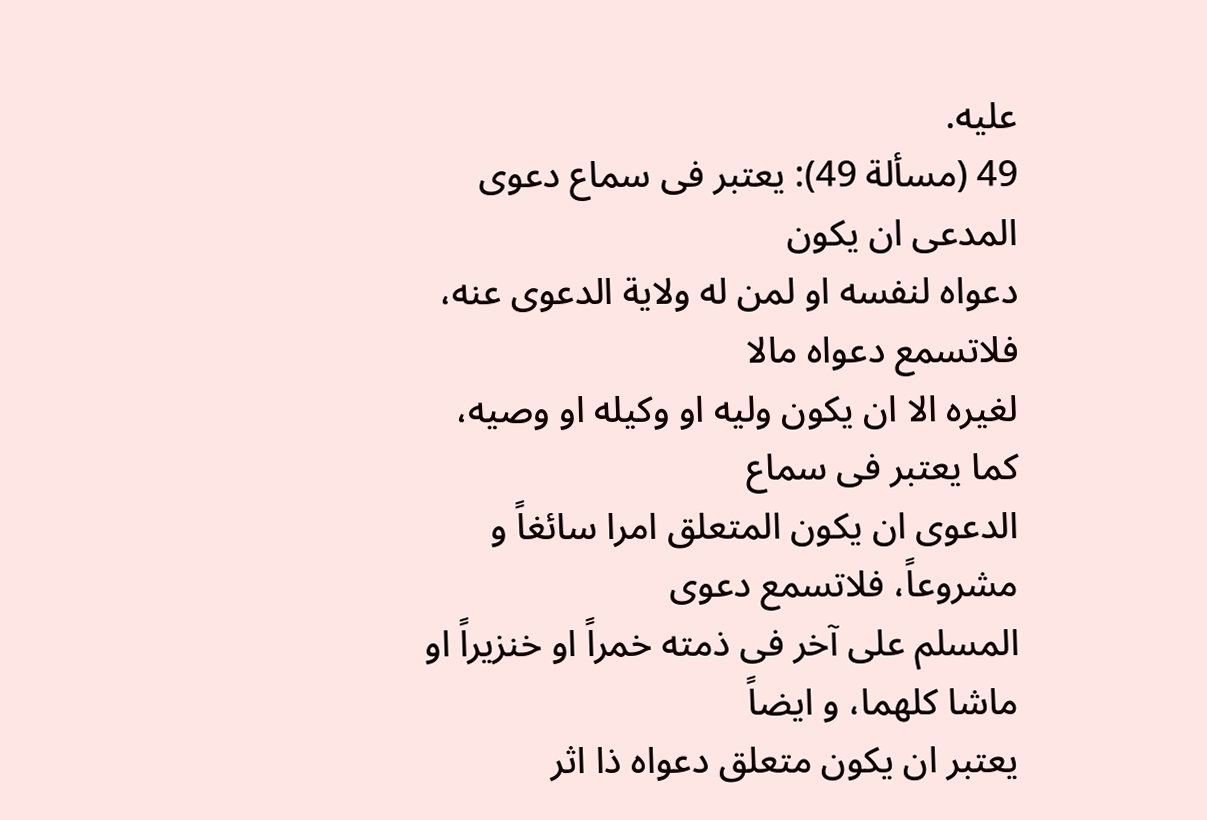عليه.
49 (مسألة 49): يعتبر فى سماع دعوى المدعى ان يكون
دعواه لنفسه او لمن له ولاية الدعوى عنه، فلاتسمع دعواه مالا
لغيره الا ان يكون وليه او وكيله او وصيه، كما يعتبر فى سماع
الدعوى ان يكون المتعلق امرا سائغاً و مشروعاً، فلاتسمع دعوى
المسلم على آخر فى ذمته خمراً او خنزيراً او ماشا كلهما، و ايضاً
يعتبر ان يكون متعلق دعواه ذا اثر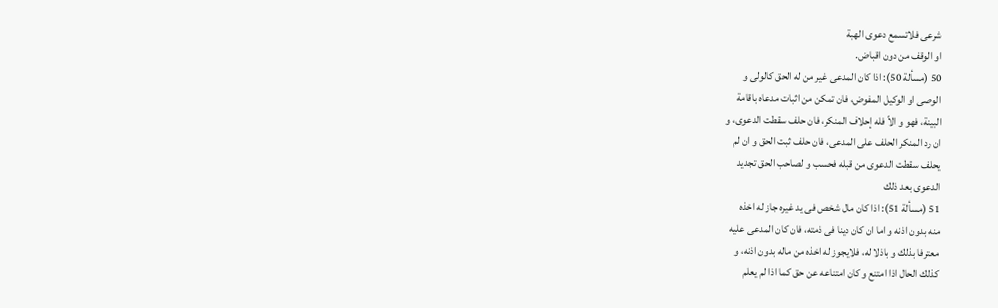شرعى فلاتسمع دعوى الهبة
او الوقف من دون اقباض.
50 (مسألة 50): اذا كان المدعى غير من له الحق كالولى و
الوصى او الوكيل المفوض، فان تمكن من اثبات مدعاه باقامة
البينة، فهو و الاّ فله إحلاف المنكر، فان حلف سقطت الدعوى، و
ان رد المنكر الحلف على المدعى، فان حلف ثبت الحق و ان لم
يحلف سقطت الدعوى من قبله فحسب و لصاحب الحق تجديد
الدعوى بعد ذلك
51 (مسألة 51): اذا كان مال شخص فى يد غيره جاز له اخذه
منه بدون اذنه و اما ان كان دينا فى ذمته، فان كان المدعى عليه
معترفا بذلك و باذلا له، فلايجوز له اخذه من ماله بدون اذنه، و
كذلك الحال اذا امتنع و كان امتناعه عن حق كما اذا لم يعلم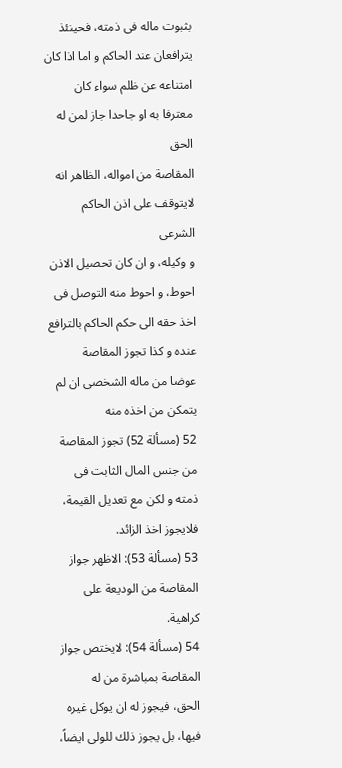بثبوت ماله فى ذمته، فحينئذ يترافعان عند الحاكم و اما اذا كان
امتناعه عن ظلم سواء كان معترفا به او جاحدا جاز لمن له الحق
المقاصة من امواله، الظاهر انه لايتوقف على اذن الحاكم الشرعى
و وكيله، و ان كان تحصيل الاذن احوط، و احوط منه التوصل فى
اخذ حقه الى حكم الحاكم بالترافع عنده و كذا تجوز المقاصة
عوضا من ماله الشخصى ان لم يتمكن من اخذه منه
52 (مسألة 52) تجوز المقاصة من جنس المال الثابت فى
ذمته و لكن مع تعديل القيمة، فلايجوز اخذ الزائد.
53 (مسألة 53): الاظهر جواز المقاصة من الوديعة على
كراهية.
54 (مسألة 54): لايختص جواز المقاصة بمباشرة من له
الحق، فيجوز له ان يوكل غيره فيها، بل يجوز ذلك للولى ايضاً،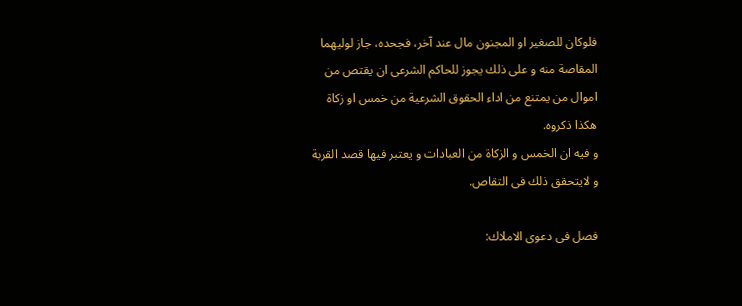فلوكان للصغير او المجنون مال عند آخر، فجحده، جاز لوليهما
المقاصة منه و على ذلك يجوز للحاكم الشرعى ان يقتص من
اموال من يمتنع من اداء الحقوق الشرعية من خمس او زكاة
هكذا ذكروه.
و فيه ان الخمس و الزكاة من العبادات و يعتبر فيها قصد القربة
و لايتحقق ذلك فى التقاص.

فصل فى دعوى الاملاك: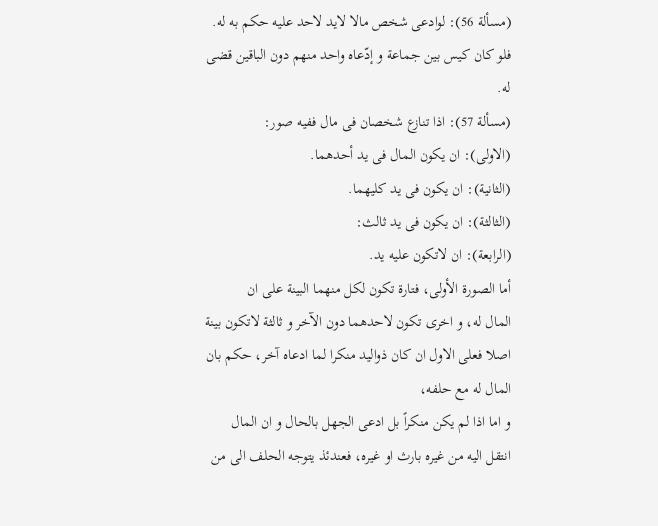(مسألة 56): لوادعى شخص مالا لايد لاحد عليه حكم به له.
فلو كان كيس بين جماعة و إدّعاه واحد منهم دون الباقين قضى
له.
(مسألة 57): اذا تنازع شخصان فى مال ففيه صور:
(الاولى): ان يكون المال فى يد أحدهما.
(الثانية): ان يكون فى يد كليهما.
(الثالثة): ان يكون فى يد ثالث:
(الرابعة): ان لاتكون عليه يد.
أما الصورة الأولى، فتارة تكون لكل منهما البينة على ان
المال له، و اخرى تكون لاحدهما دون الآخر و ثالثة لاتكون بينة
اصلا فعلى الاول ان كان ذواليد منكرا لما ادعاه آخر، حكم بان
المال له مع حلفه،
و اما اذا لم يكن منكراً بل ادعى الجهل بالحال و ان المال
انتقل اليه من غيره بارث او غيره، فعندئذ يتوجه الحلف الى من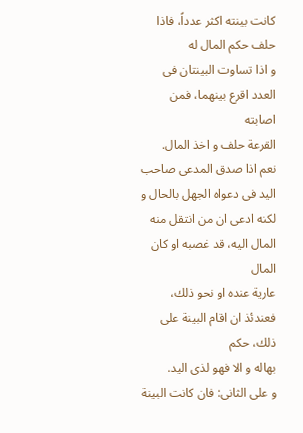كانت بينته اكثر عدداً، فاذا حلف حكم المال له
و اذا تساوت البينتان فى العدد اقرع بينهما، فمن اصابته
القرعة حلف و اخذ المال.
نعم اذا صدق المدعى صاحب اليد فى دعواه الجهل بالحال و
لكنه ادعى ان من انتقل منه المال اليه، قد غصبه او كان المال
عارية عنده او نحو ذلك، فعندئذ ان اقام البينة على ذلك، حكم
بهاله و الا فهو لذى اليد.
و على الثانى: فان كانت البينة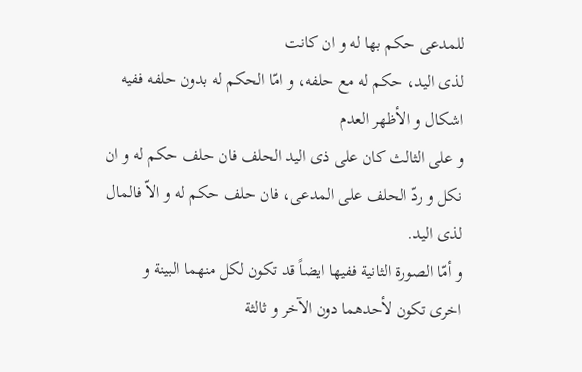للمدعى حكم بها له و ان كانت
لذى اليد، حكم له مع حلفه، و امّا الحكم له بدون حلفه ففيه
اشكال و الأظهر العدم
و على الثالث كان على ذى اليد الحلف فان حلف حكم له و ان
نكل و ردّ الحلف على المدعى، فان حلف حكم له و الاّ فالمال
لذى اليد.
و أمّا الصورة الثانية ففيها ايضاً قد تكون لكل منهما البينة و
اخرى تكون لأحدهما دون الآخر و ثالثة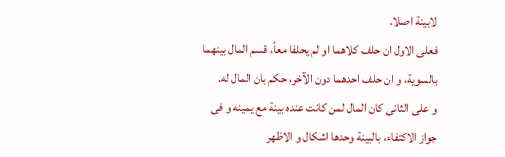لابينة اصلا.
فعلى الاول ان حلف كلاهما او لم يحلفا معاً، قسم المال بينهما
بالسوية، و ان حلف احدهما دون الآخر، حكم بان المال له.
و على الثانى كان المال لمن كانت عنده بينة مع يمينه و فى
جواز الاكتفاء، بالبينة وحدها اشكال و الاظهر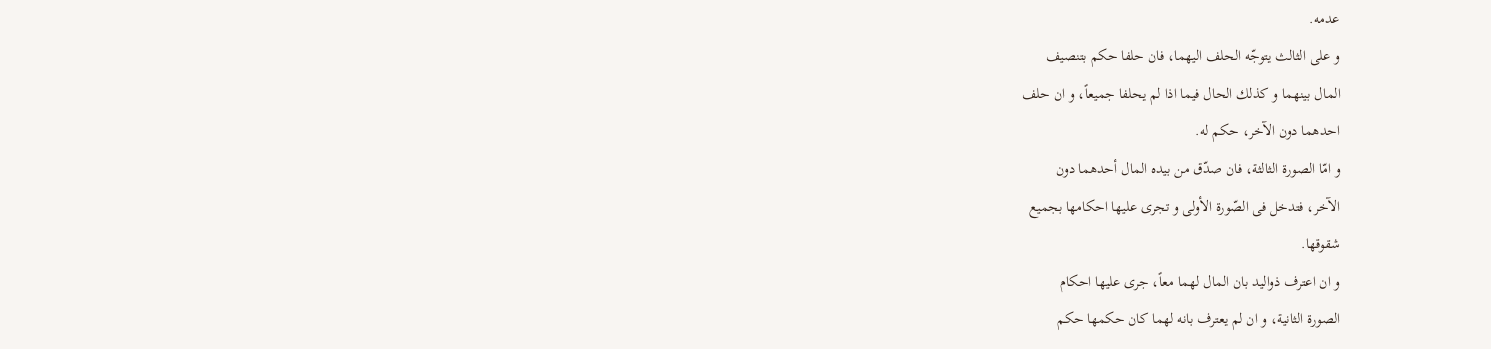عدمه.
و على الثالث يتوجّه الحلف اليهما، فان حلفا حكم بتنصيف
المال بينهما و كذلك الحال فيما اذا لم يحلفا جميعاً، و ان حلف
احدهما دون الآخر، حكم له.
و امّا الصورة الثالثة، فان صدّق من بيده المال أحدهما دون
الآخر، فتدخل فى الصّورة الأولى و تجرى عليها احكامها بجميع
شقوقها.
و ان اعترف ذواليد بان المال لهما معاً، جرى عليها احكام
الصورة الثانية، و ان لم يعترف بانه لهما كان حكمها حكم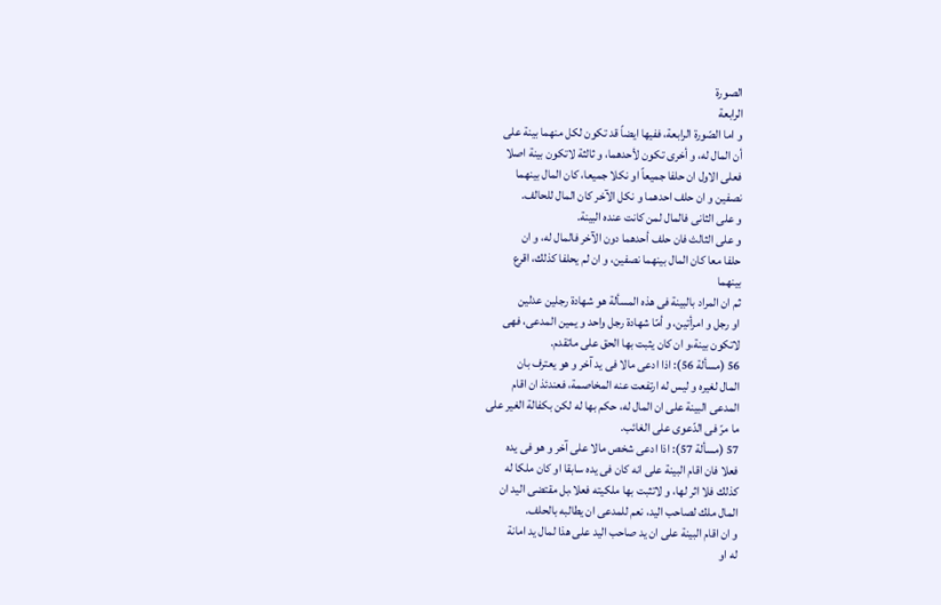الصورة
الرابعة
و اما الصّورة الرابعة، ففيها ايضاً قد تكون لكل منهما بينة على
أن المال له، و أخرى تكون لأحدهما، و ثالثة لاتكون بينة اصلا
فعلى الاول ان حلفا جميعاً او نكلا جميعا، كان المال بينهما
نصفين و ان حلف احدهما و نكل الآخر كان المال للحالف.
و على الثانى فالمال لمن كانت عنده البينة.
و على الثالث فان حلف أحدهما دون الآخر فالمال له، و ان
حلفا معا كان المال بينهما نصفين، و ان لم يحلفا كذلك، اقرع
بينهما
ثم ان المراد بالبينة فى هذه المسألة هو شهادة رجلين عدلين
او رجل و امرأتين، و أمّا شهادة رجل واحد و يمين المدعى، فهى
لاتكون بينة،و ان كان يثبت بها الحق على ماتقدم.
56 (مسألة 56): اذا ادعى مالا فى يد آخر و هو يعترف بان
المال لغيره و ليس له ارتفعت عنه المخاصمة، فعندئذ ان اقام
المدعى البينة على ان المال له، حكم بها له لكن بكفالة الغير على
ما مرّ فى الدّعوى على الغائب.
57 (مسألة 57): اذا ادعى شخص مالا على آخر و هو فى يده
فعلا فان اقام البينة على انه كان فى يده سابقا او كان ملكا له
كذلك فلا اثر لها، و لاتثبت بها ملكيته فعلا،بل مقتضى اليد ان
المال ملك لصاحب اليد، نعم للمدعى ان يطالبه بالحلف.
و ان اقام البينة على ان يد صاحب اليد على هذا لمال يد امانة
له او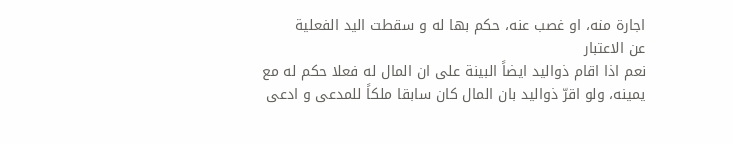اجارة منه، او غصب عنه، حكم بها له و سقطت اليد الفعلية
عن الاعتبار
نعم اذا اقام ذواليد ايضاً البينة على ان المال له فعلا حكم له مع
يمينه، ولو اقرّ ذواليد بان المال كان سابقا ملكاً للمدعى و ادعى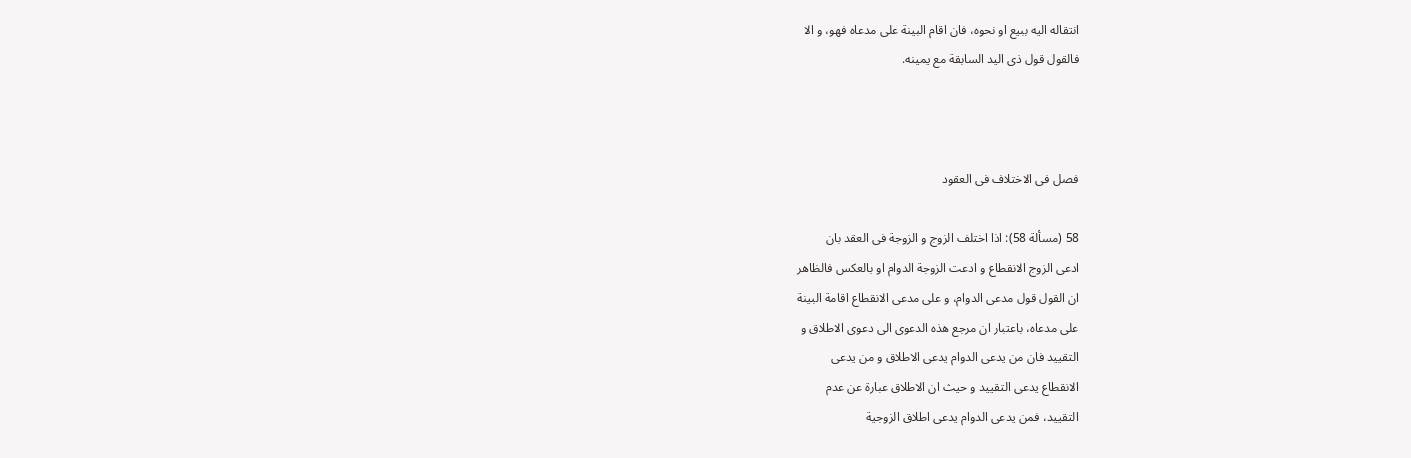انتقاله اليه ببيع او نحوه، فان اقام البينة على مدعاه فهو، و الا
فالقول قول ذى اليد السابقة مع يمينه.



فصل فى الاختلاف فى العقود

58 (مسألة 58): اذا اختلف الزوج و الزوجة فى العقد بان
ادعى الزوج الانقطاع و ادعت الزوجة الدوام او بالعكس فالظاهر
ان القول قول مدعى الدوام، و على مدعى الانقطاع اقامة البينة
على مدعاه، باعتبار ان مرجع هذه الدعوى الى دعوى الاطلاق و
التقييد فان من يدعى الدوام يدعى الاطلاق و من يدعى
الانقطاع يدعى التقييد و حيث ان الاطلاق عبارة عن عدم
التقييد، فمن يدعى الدوام يدعى اطلاق الزوجية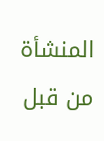المنشأة من قبل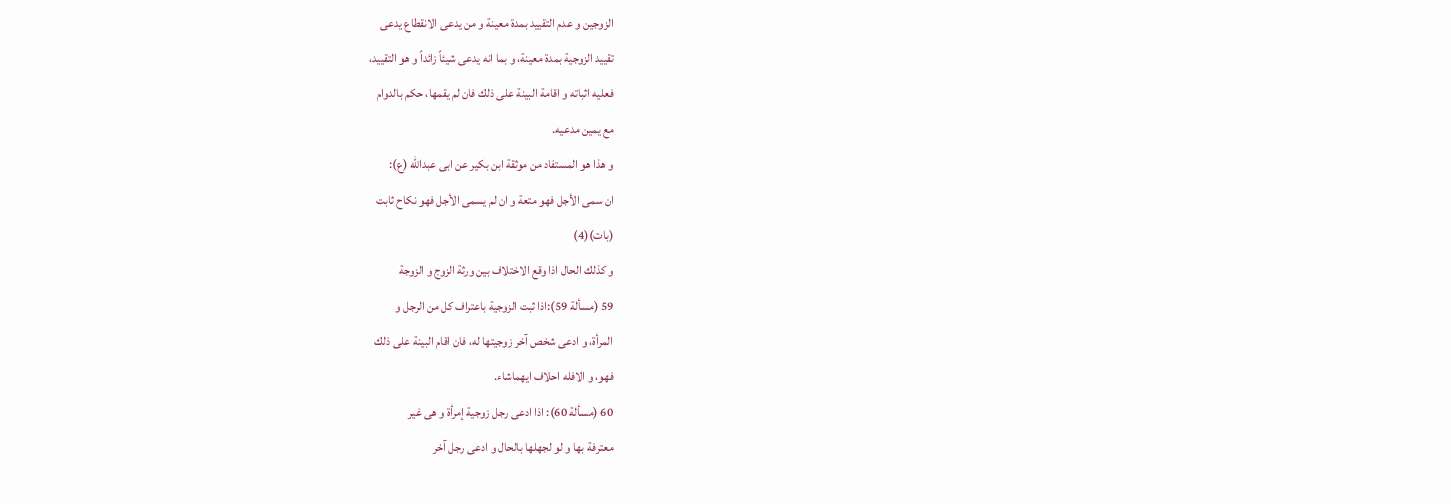الزوجين و عدم التقييد بمدة معينة و من يدعى الانقطاع يدعى
تقييد الزوجية بمدة معينة، و بما انه يدعى شيئاً زائداً و هو التقييد،
فعليه اثباته و اقامة البينة على ذلك فان لم يقمها، حكم بالدوام
مع يمين مدعيه.
و هذا هو المستفاد من موثقة ابن بكير عن ابى عبداللّه (ع):
ان سمى الأجل فهو متعة و ان لم يسمى الأجل فهو نكاح ثابت
(بات)(4)
و كذلك الحال اذا وقع الاختلاف بين ورثة الزوج و الزوجة
59 (مسألة 59):اذا ثبت الزوجية باعتراف كل من الرجل و
المرأة، و ادعى شخص آخر زوجيتها له، فان اقام البينة على ذلك
فهو، و الافله احلاف ايهماشاء.
60 (مسألة 60): اذا ادعى رجل زوجية إمرأة و هى غير
معترفة بها و لو لجهلها بالحال و ادعى رجل آخر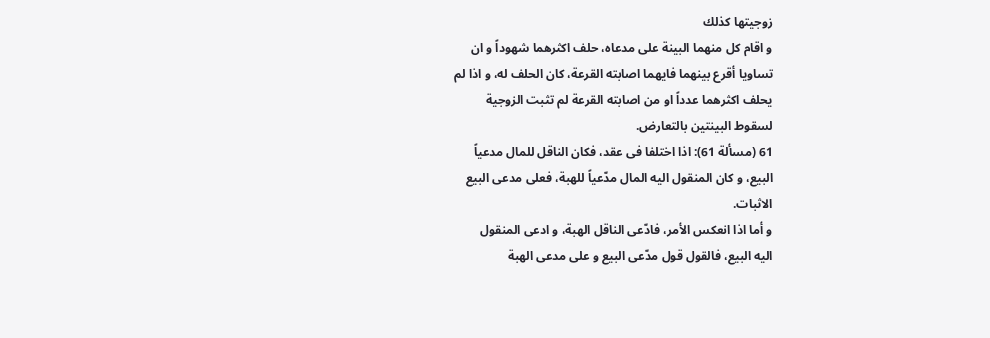زوجيتها كذلك
و اقام كل منهما البينة على مدعاه، حلف اكثرهما شهوداً و ان
تساويا أقرع بينهما فايهما اصابته القرعة، كان الحلف له، و اذا لم
يحلف اكثرهما عدداً او من اصابته القرعة لم تثبت الزوجية
لسقوط البينتين بالتعارض.
61 (مسألة 61): اذا اختلفا فى عقد، فكان الناقل للمال مدعياً
البيع، و كان المنقول اليه المال مدّعياً للهبة، فعلى مدعى البيع
الاثبات.
و أما اذا انعكس الأمر، فادّعى الناقل الهبة، و ادعى المنقول
اليه البيع، فالقول قول مدّعى البيع و على مدعى الهبة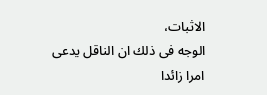الاثبات،
الوجه فى ذلك ان الناقل يدعى امرا زائدا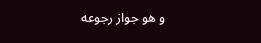و هو جواز رجوعه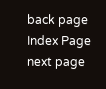back page Index Page next page